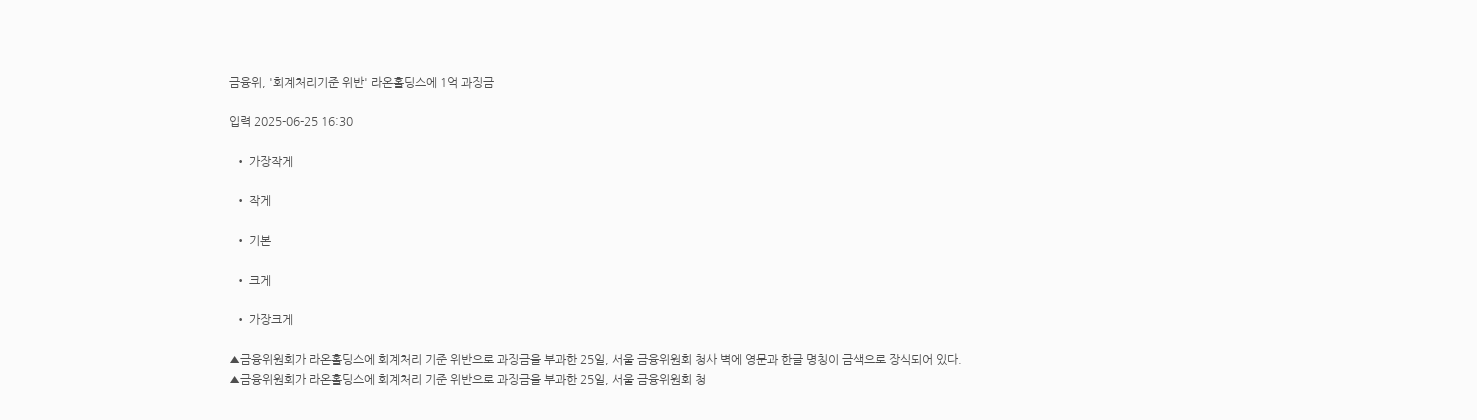금융위, '회계처리기준 위반' 라온홀딩스에 1억 과징금

입력 2025-06-25 16:30

  • 가장작게

  • 작게

  • 기본

  • 크게

  • 가장크게

▲금융위원회가 라온홀딩스에 회계처리 기준 위반으로 과징금을 부과한 25일, 서울 금융위원회 청사 벽에 영문과 한글 명칭이 금색으로 장식되어 있다.
▲금융위원회가 라온홀딩스에 회계처리 기준 위반으로 과징금을 부과한 25일, 서울 금융위원회 청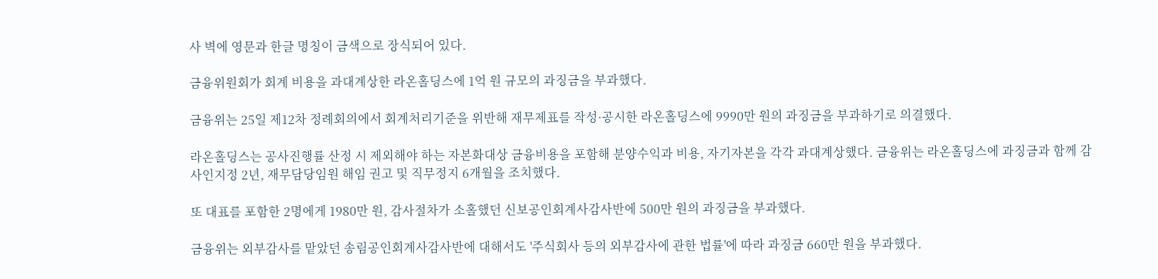사 벽에 영문과 한글 명칭이 금색으로 장식되어 있다.

금융위원회가 회계 비용을 과대계상한 라온홀딩스에 1억 원 규모의 과징금을 부과했다.

금융위는 25일 제12차 정례회의에서 회계처리기준을 위반해 재무제표를 작성·공시한 라온홀딩스에 9990만 원의 과징금을 부과하기로 의결했다.

라온홀딩스는 공사진행률 산정 시 제외해야 하는 자본화대상 금융비용을 포함해 분양수익과 비용, 자기자본을 각각 과대계상했다. 금융위는 라온홀딩스에 과징금과 함께 감사인지정 2년, 재무담당임원 해임 권고 및 직무정지 6개월을 조치했다.

또 대표를 포함한 2명에게 1980만 원, 감사절차가 소홀했던 신보공인회계사감사반에 500만 원의 과징금을 부과했다.

금융위는 외부감사를 맡았던 송림공인회계사감사반에 대해서도 '주식회사 등의 외부감사에 관한 법률'에 따라 과징금 660만 원을 부과했다.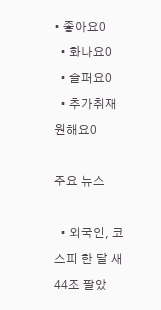• 좋아요0
  • 화나요0
  • 슬퍼요0
  • 추가취재 원해요0

주요 뉴스

  • 외국인, 코스피 한 달 새 44조 팔았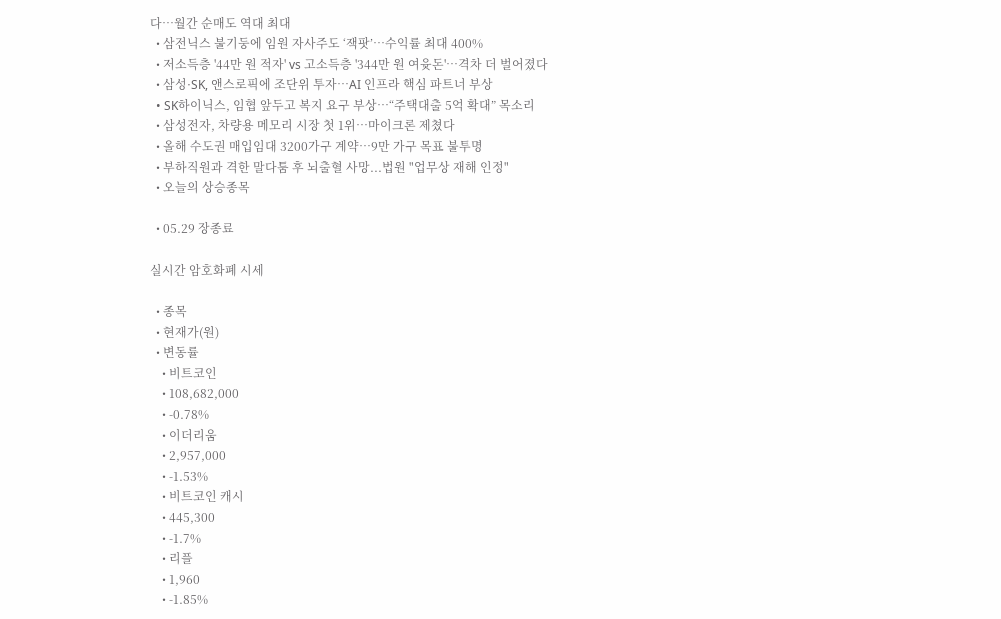다…월간 순매도 역대 최대
  • 삼전닉스 불기둥에 임원 자사주도 ‘잭팟’…수익률 최대 400%
  • 저소득층 '44만 원 적자' vs 고소득층 '344만 원 여윳돈'…격차 더 벌어졌다
  • 삼성·SK, 앤스로픽에 조단위 투자…AI 인프라 핵심 파트너 부상
  • SK하이닉스, 임협 앞두고 복지 요구 부상…“주택대출 5억 확대” 목소리
  • 삼성전자, 차량용 메모리 시장 첫 1위…마이크론 제쳤다
  • 올해 수도권 매입임대 3200가구 계약…9만 가구 목표 불투명
  • 부하직원과 격한 말다툼 후 뇌출혈 사망...법원 "업무상 재해 인정"
  • 오늘의 상승종목

  • 05.29 장종료

실시간 암호화폐 시세

  • 종목
  • 현재가(원)
  • 변동률
    • 비트코인
    • 108,682,000
    • -0.78%
    • 이더리움
    • 2,957,000
    • -1.53%
    • 비트코인 캐시
    • 445,300
    • -1.7%
    • 리플
    • 1,960
    • -1.85%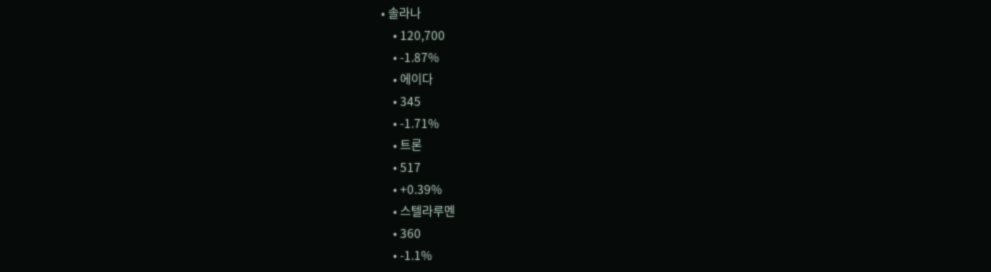• 솔라나
    • 120,700
    • -1.87%
    • 에이다
    • 345
    • -1.71%
    • 트론
    • 517
    • +0.39%
    • 스텔라루멘
    • 360
    • -1.1%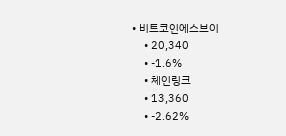• 비트코인에스브이
    • 20,340
    • -1.6%
    • 체인링크
    • 13,360
    • -2.62%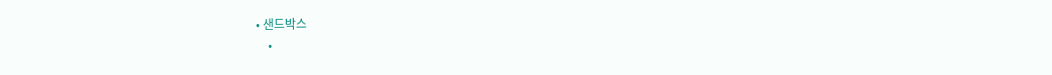• 샌드박스
    •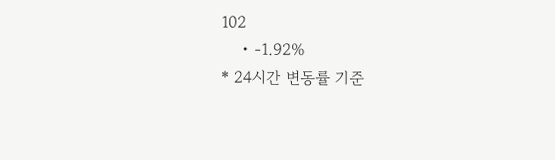102
    • -1.92%
* 24시간 변동률 기준